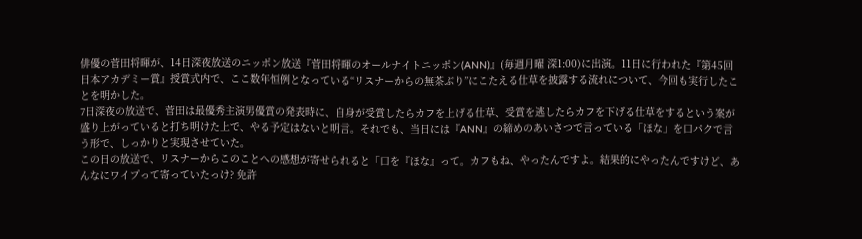俳優の菅田将暉が、14日深夜放送のニッポン放送『菅田将暉のオールナイトニッポン(ANN)』(毎週月曜 深1:00)に出演。11日に行われた『第45回日本アカデミー賞』授賞式内で、ここ数年恒例となっている“リスナーからの無茶ぶり”にこたえる仕草を披露する流れについて、今回も実行したことを明かした。
7日深夜の放送で、菅田は最優秀主演男優賞の発表時に、自身が受賞したらカフを上げる仕草、受賞を逃したらカフを下げる仕草をするという案が盛り上がっていると打ち明けた上で、やる予定はないと明言。それでも、当日には『ANN』の締めのあいさつで言っている「ほな」を口パクで言う形で、しっかりと実現させていた。
この日の放送で、リスナーからこのことへの感想が寄せられると「口を『ほな』って。カフもね、やったんですよ。結果的にやったんですけど、あんなにワイプって寄っていたっけ? 免許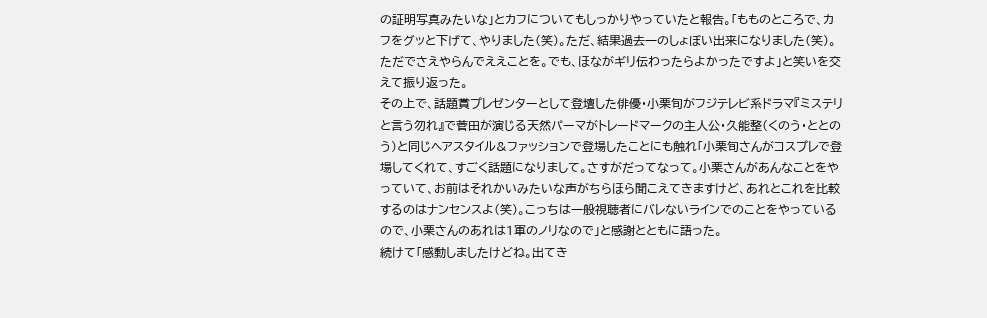の証明写真みたいな」とカフについてもしっかりやっていたと報告。「もものところで、カフをグッと下げて、やりました(笑)。ただ、結果過去一のしょぼい出来になりました(笑)。ただでさえやらんでええことを。でも、ほながギリ伝わったらよかったですよ」と笑いを交えて振り返った。
その上で、話題賞プレゼンターとして登壇した俳優・小栗旬がフジテレビ系ドラマ『ミステリと言う勿れ』で菅田が演じる天然パーマがトレードマークの主人公・久能整(くのう・ととのう)と同じヘアスタイル&ファッションで登場したことにも触れ「小栗旬さんがコスプレで登場してくれて、すごく話題になりまして。さすがだってなって。小栗さんがあんなことをやっていて、お前はそれかいみたいな声がちらほら聞こえてきますけど、あれとこれを比較するのはナンセンスよ(笑)。こっちは一般視聴者にバレないラインでのことをやっているので、小栗さんのあれは1軍のノリなので」と感謝とともに語った。
続けて「感動しましたけどね。出てき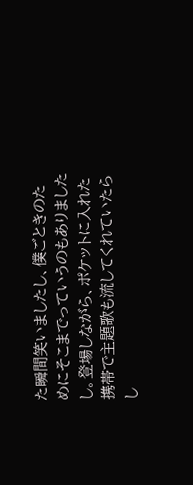た瞬間笑いましたし、僕ごときのためにそこまでっていうのもありましたし。登場しながら、ポケットに入れた携帯で主題歌も流してくれていたらし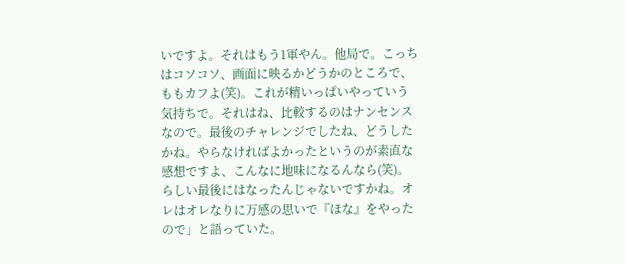いですよ。それはもう1軍やん。他局で。こっちはコソコソ、画面に映るかどうかのところで、ももカフよ(笑)。これが精いっぱいやっていう気持ちで。それはね、比較するのはナンセンスなので。最後のチャレンジでしたね、どうしたかね。やらなければよかったというのが素直な感想ですよ、こんなに地味になるんなら(笑)。らしい最後にはなったんじゃないですかね。オレはオレなりに万感の思いで『ほな』をやったので」と語っていた。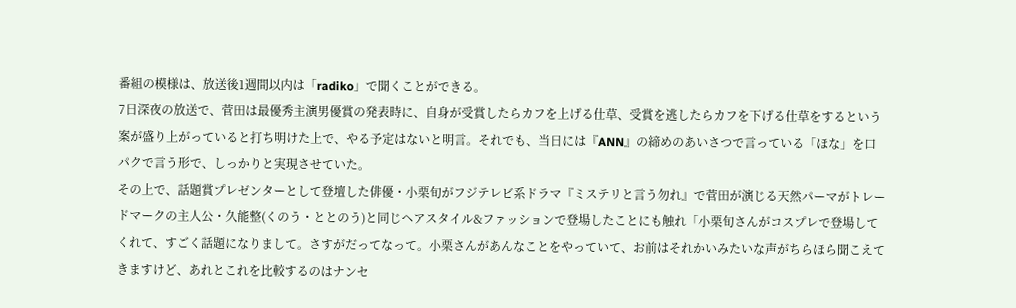番組の模様は、放送後1週間以内は「radiko」で聞くことができる。
7日深夜の放送で、菅田は最優秀主演男優賞の発表時に、自身が受賞したらカフを上げる仕草、受賞を逃したらカフを下げる仕草をするという案が盛り上がっていると打ち明けた上で、やる予定はないと明言。それでも、当日には『ANN』の締めのあいさつで言っている「ほな」を口パクで言う形で、しっかりと実現させていた。
その上で、話題賞プレゼンターとして登壇した俳優・小栗旬がフジテレビ系ドラマ『ミステリと言う勿れ』で菅田が演じる天然パーマがトレードマークの主人公・久能整(くのう・ととのう)と同じヘアスタイル&ファッションで登場したことにも触れ「小栗旬さんがコスプレで登場してくれて、すごく話題になりまして。さすがだってなって。小栗さんがあんなことをやっていて、お前はそれかいみたいな声がちらほら聞こえてきますけど、あれとこれを比較するのはナンセ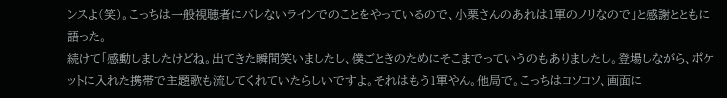ンスよ(笑)。こっちは一般視聴者にバレないラインでのことをやっているので、小栗さんのあれは1軍のノリなので」と感謝とともに語った。
続けて「感動しましたけどね。出てきた瞬間笑いましたし、僕ごときのためにそこまでっていうのもありましたし。登場しながら、ポケットに入れた携帯で主題歌も流してくれていたらしいですよ。それはもう1軍やん。他局で。こっちはコソコソ、画面に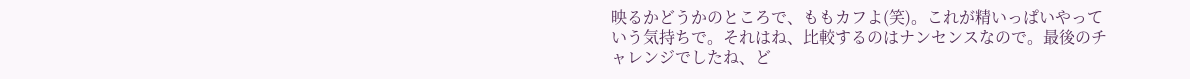映るかどうかのところで、ももカフよ(笑)。これが精いっぱいやっていう気持ちで。それはね、比較するのはナンセンスなので。最後のチャレンジでしたね、ど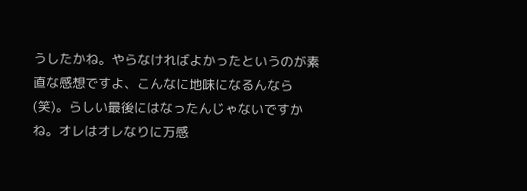うしたかね。やらなければよかったというのが素直な感想ですよ、こんなに地味になるんなら(笑)。らしい最後にはなったんじゃないですかね。オレはオレなりに万感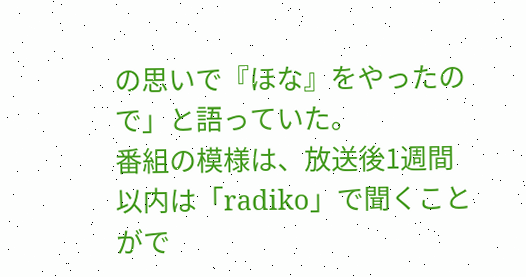の思いで『ほな』をやったので」と語っていた。
番組の模様は、放送後1週間以内は「radiko」で聞くことがで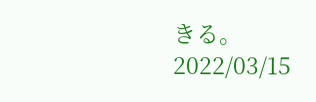きる。
2022/03/15